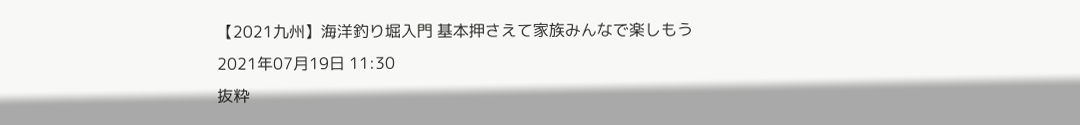【2021九州】海洋釣り堀入門 基本押さえて家族みんなで楽しもう
2021年07月19日 11:30
抜粋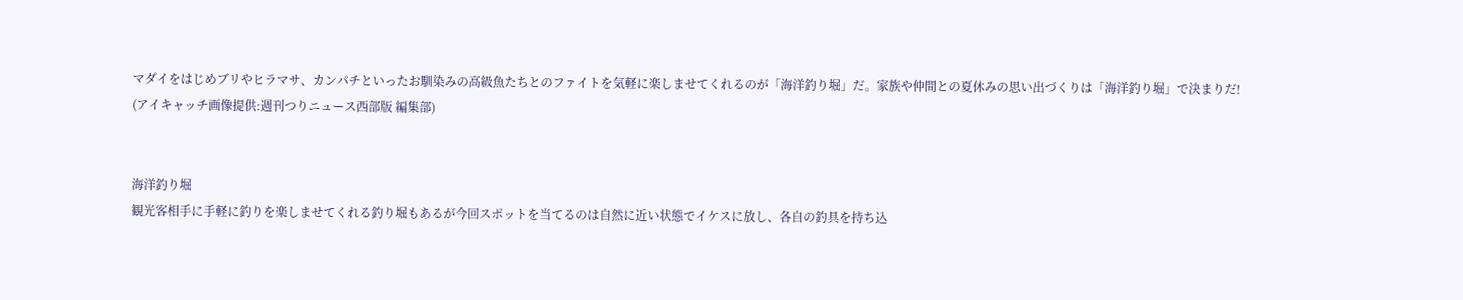マダイをはじめブリやヒラマサ、カンパチといったお馴染みの高級魚たちとのファイトを気軽に楽しませてくれるのが「海洋釣り堀」だ。家族や仲間との夏休みの思い出づくりは「海洋釣り堀」で決まりだ!
(アイキャッチ画像提供:週刊つりニュース西部版 編集部)


海洋釣り堀
観光客相手に手軽に釣りを楽しませてくれる釣り堀もあるが今回スポットを当てるのは自然に近い状態でイケスに放し、各自の釣具を持ち込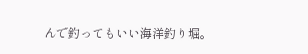んで釣ってもいい海洋釣り堀。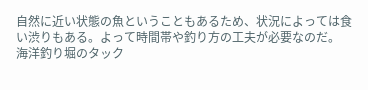自然に近い状態の魚ということもあるため、状況によっては食い渋りもある。よって時間帯や釣り方の工夫が必要なのだ。
海洋釣り堀のタック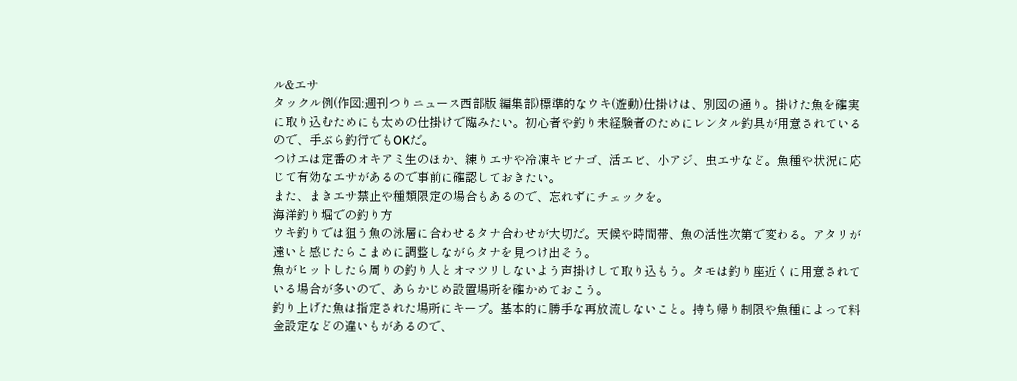ル&エサ
タックル例(作図:週刊つりニュース西部版 編集部)標準的なウキ(遊動)仕掛けは、別図の通り。掛けた魚を確実に取り込むためにも太めの仕掛けで臨みたい。初心者や釣り未経験者のためにレンタル釣具が用意されているので、手ぶら釣行でもOKだ。
つけエは定番のオキアミ生のほか、練りエサや冷凍キビナゴ、活エビ、小アジ、虫エサなど。魚種や状況に応じて有効なエサがあるので事前に確認しておきたい。
また、まきエサ禁止や種類限定の場合もあるので、忘れずにチェックを。
海洋釣り堀での釣り方
ウキ釣りでは狙う魚の泳層に合わせるタナ合わせが大切だ。天候や時間帯、魚の活性次第で変わる。アタリが遠いと感じたらこまめに調整しながらタナを見つけ出そう。
魚がヒットしたら周りの釣り人とオマツリしないよう声掛けして取り込もう。タモは釣り座近くに用意されている場合が多いので、あらかじめ設置場所を確かめておこう。
釣り上げた魚は指定された場所にキープ。基本的に勝手な再放流しないこと。持ち帰り制限や魚種によって料金設定などの違いもがあるので、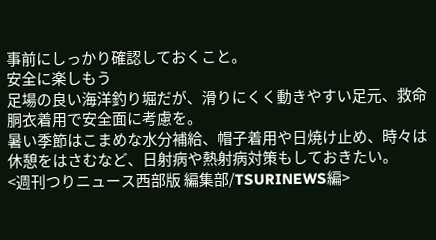事前にしっかり確認しておくこと。
安全に楽しもう
足場の良い海洋釣り堀だが、滑りにくく動きやすい足元、救命胴衣着用で安全面に考慮を。
暑い季節はこまめな水分補給、帽子着用や日焼け止め、時々は休憩をはさむなど、日射病や熱射病対策もしておきたい。
<週刊つりニュース西部版 編集部/TSURINEWS編>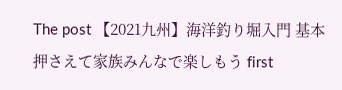The post 【2021九州】海洋釣り堀入門 基本押さえて家族みんなで楽しもう first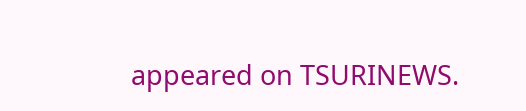appeared on TSURINEWS.